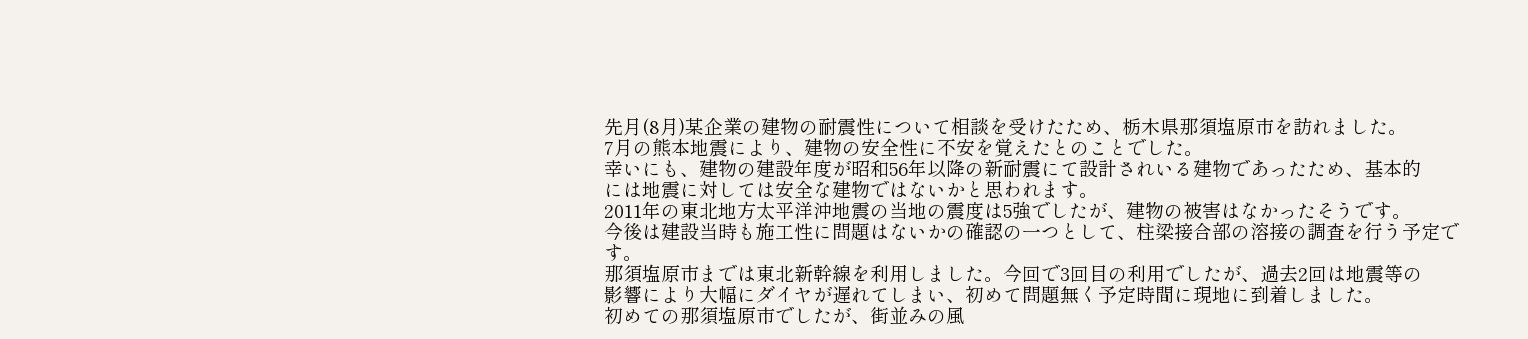先月(8月)某企業の建物の耐震性について相談を受けたため、栃木県那須塩原市を訪れました。
7月の熊本地震により、建物の安全性に不安を覚えたとのことでした。
幸いにも、建物の建設年度が昭和56年以降の新耐震にて設計されいる建物であったため、基本的
には地震に対しては安全な建物ではないかと思われます。
2011年の東北地方太平洋沖地震の当地の震度は5強でしたが、建物の被害はなかったそうです。
今後は建設当時も施工性に問題はないかの確認の一つとして、柱梁接合部の溶接の調査を行う予定で
す。
那須塩原市までは東北新幹線を利用しました。今回で3回目の利用でしたが、過去2回は地震等の
影響により大幅にダイヤが遅れてしまい、初めて問題無く予定時間に現地に到着しました。
初めての那須塩原市でしたが、街並みの風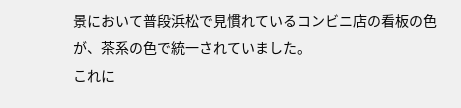景において普段浜松で見慣れているコンビニ店の看板の色
が、茶系の色で統一されていました。
これに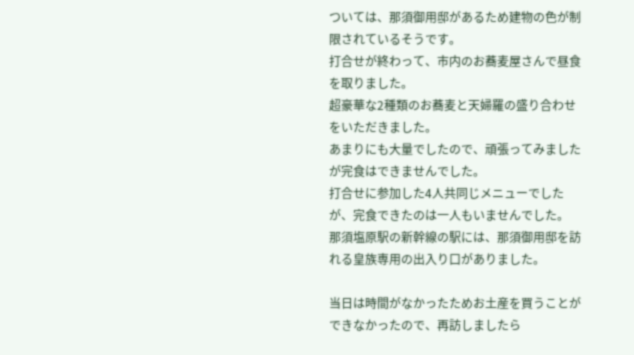ついては、那須御用邸があるため建物の色が制限されているそうです。
打合せが終わって、市内のお蕎麦屋さんで昼食を取りました。
超豪華な2種類のお蕎麦と天婦羅の盛り合わせをいただきました。
あまりにも大量でしたので、頑張ってみましたが完食はできませんでした。
打合せに参加した4人共同じメニューでしたが、完食できたのは一人もいませんでした。
那須塩原駅の新幹線の駅には、那須御用邸を訪れる皇族専用の出入り口がありました。

当日は時間がなかったためお土産を買うことができなかったので、再訪しましたら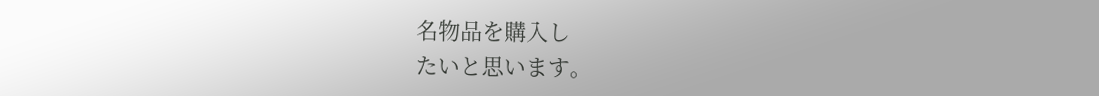名物品を購入し
たいと思います。